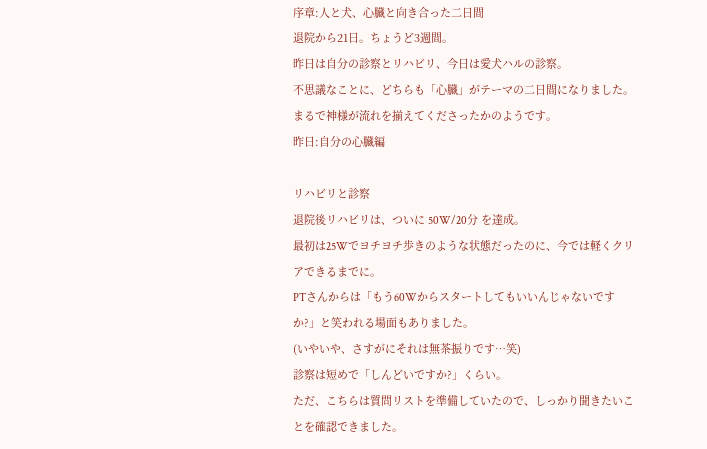序章:人と犬、心臓と向き合った二日間
退院から21日。ちょうど3週間。
昨日は自分の診察とリハビリ、今日は愛犬ハルの診察。
不思議なことに、どちらも「心臓」がテーマの二日間になりました。
まるで神様が流れを揃えてくださったかのようです。
昨日:自分の心臓編

リハビリと診察
退院後リハビリは、ついに 50W/20分 を達成。
最初は25Wでヨチヨチ歩きのような状態だったのに、今では軽くクリアできるまでに。
PTさんからは「もう60Wからスタートしてもいいんじゃないですか?」と笑われる場面もありました。
(いやいや、さすがにそれは無茶振りです…笑)
診察は短めで「しんどいですか?」くらい。
ただ、こちらは質問リストを準備していたので、しっかり聞きたいことを確認できました。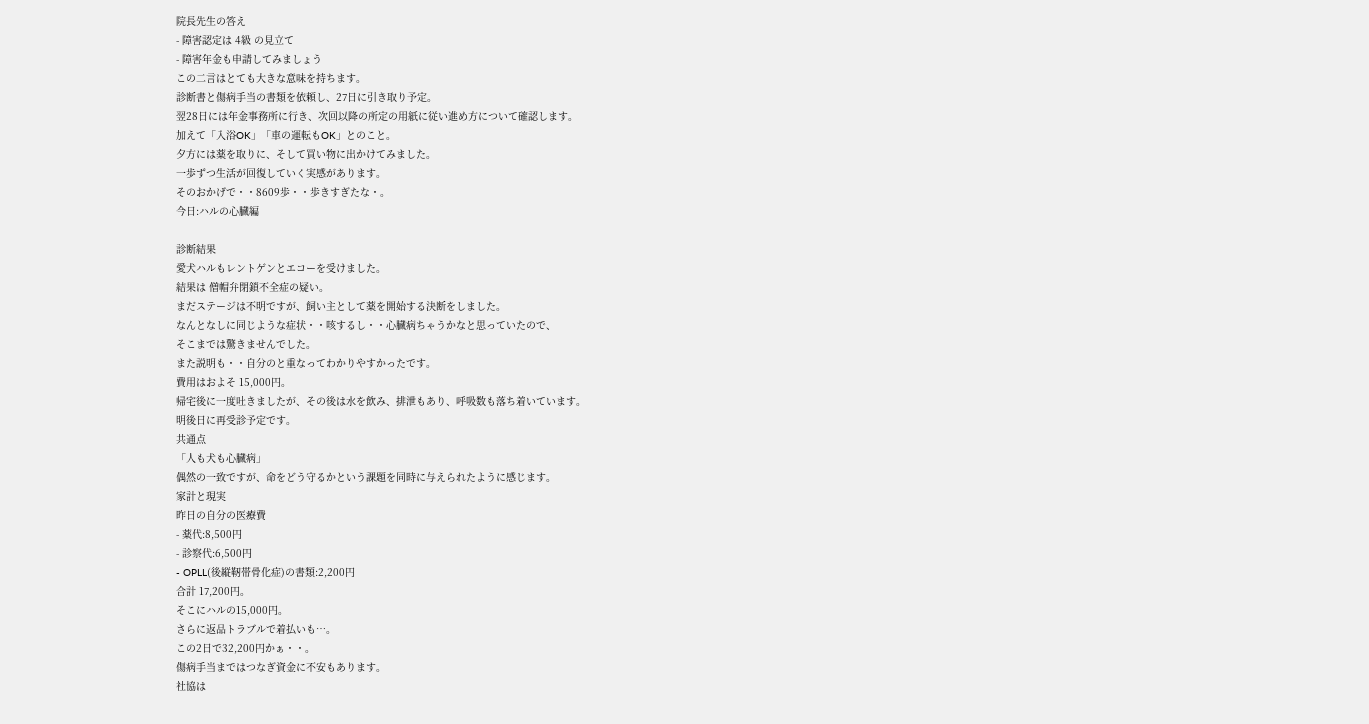院長先生の答え
- 障害認定は 4級 の見立て
- 障害年金も申請してみましょう
この二言はとても大きな意味を持ちます。
診断書と傷病手当の書類を依頼し、27日に引き取り予定。
翌28日には年金事務所に行き、次回以降の所定の用紙に従い進め方について確認します。
加えて「入浴OK」「車の運転もOK」とのこと。
夕方には薬を取りに、そして買い物に出かけてみました。
一歩ずつ生活が回復していく実感があります。
そのおかげで・・8609歩・・歩きすぎたな・。
今日:ハルの心臓編

診断結果
愛犬ハルもレントゲンとエコーを受けました。
結果は 僧帽弁閉鎖不全症の疑い。
まだステージは不明ですが、飼い主として薬を開始する決断をしました。
なんとなしに同じような症状・・咳するし・・心臓病ちゃうかなと思っていたので、
そこまでは驚きませんでした。
また説明も・・自分のと重なってわかりやすかったです。
費用はおよそ 15,000円。
帰宅後に一度吐きましたが、その後は水を飲み、排泄もあり、呼吸数も落ち着いています。
明後日に再受診予定です。
共通点
「人も犬も心臓病」
偶然の一致ですが、命をどう守るかという課題を同時に与えられたように感じます。
家計と現実
昨日の自分の医療費
- 薬代:8,500円
- 診察代:6,500円
- OPLL(後縦靭帯骨化症)の書類:2,200円
合計 17,200円。
そこにハルの15,000円。
さらに返品トラブルで着払いも…。
この2日で32,200円かぁ・・。
傷病手当まではつなぎ資金に不安もあります。
社協は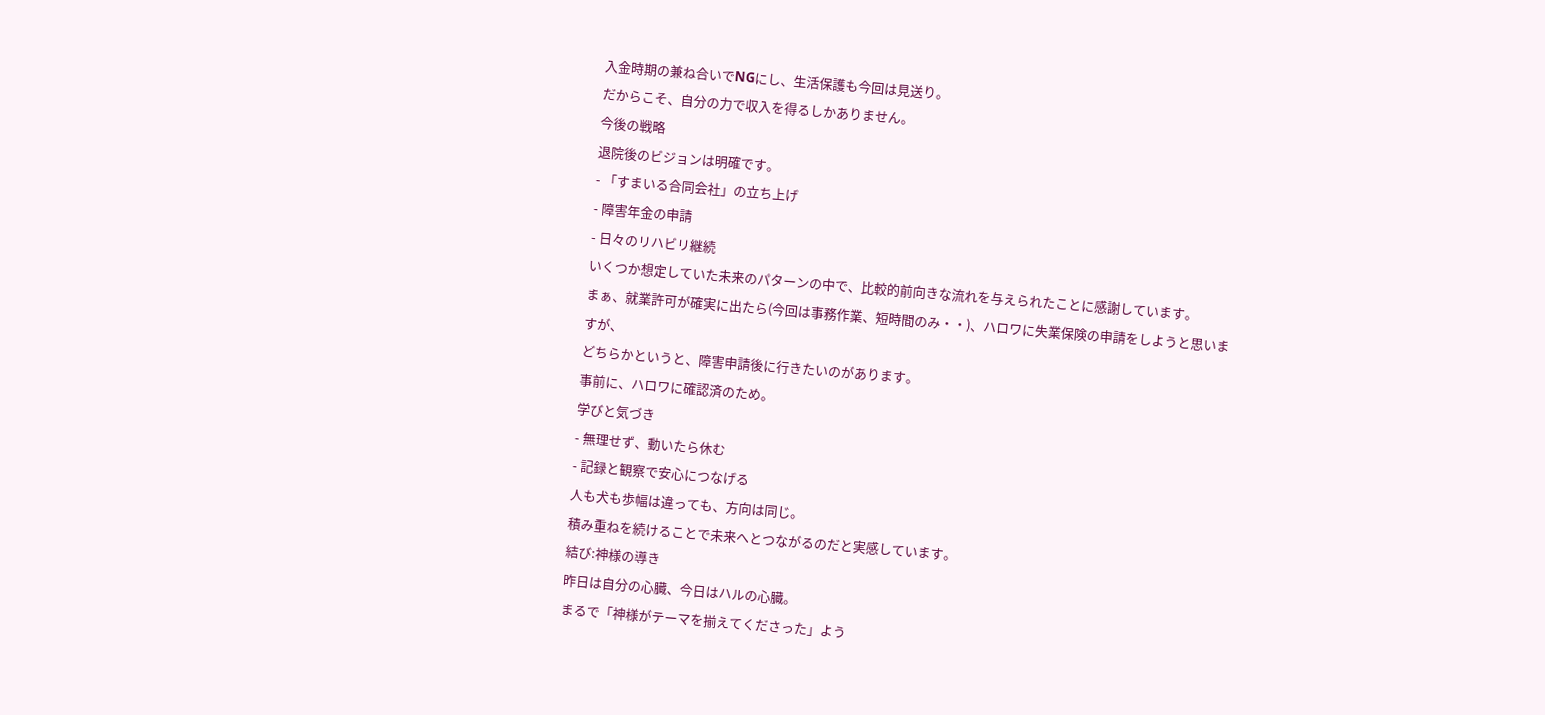入金時期の兼ね合いでNGにし、生活保護も今回は見送り。
だからこそ、自分の力で収入を得るしかありません。
今後の戦略
退院後のビジョンは明確です。
- 「すまいる合同会社」の立ち上げ
- 障害年金の申請
- 日々のリハビリ継続
いくつか想定していた未来のパターンの中で、比較的前向きな流れを与えられたことに感謝しています。
まぁ、就業許可が確実に出たら(今回は事務作業、短時間のみ・・)、ハロワに失業保険の申請をしようと思いますが、
どちらかというと、障害申請後に行きたいのがあります。
事前に、ハロワに確認済のため。
学びと気づき
- 無理せず、動いたら休む
- 記録と観察で安心につなげる
人も犬も歩幅は違っても、方向は同じ。
積み重ねを続けることで未来へとつながるのだと実感しています。
結び:神様の導き
昨日は自分の心臓、今日はハルの心臓。
まるで「神様がテーマを揃えてくださった」よう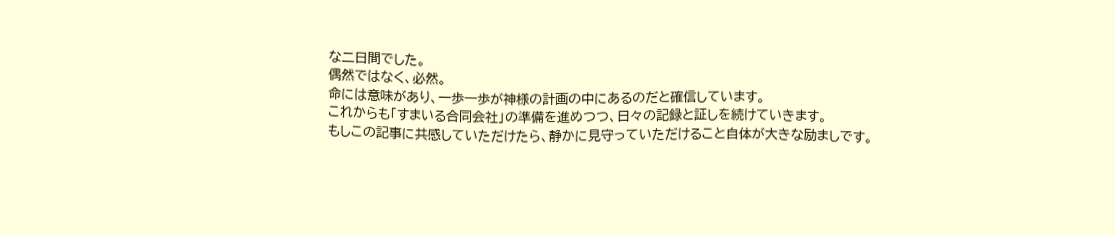な二日間でした。
偶然ではなく、必然。
命には意味があり、一歩一歩が神様の計画の中にあるのだと確信しています。
これからも「すまいる合同会社」の準備を進めつつ、日々の記録と証しを続けていきます。
もしこの記事に共感していただけたら、静かに見守っていただけること自体が大きな励ましです。